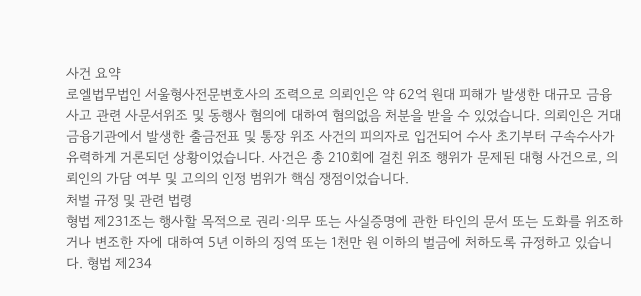사건 요약
로엘법무법인 서울형사전문변호사의 조력으로 의뢰인은 약 62억 원대 피해가 발생한 대규모 금융사고 관련 사문서위조 및 동행사 혐의에 대하여 혐의없음 처분을 받을 수 있었습니다. 의뢰인은 거대 금융기관에서 발생한 출금전표 및 통장 위조 사건의 피의자로 입건되어 수사 초기부터 구속수사가 유력하게 거론되던 상황이었습니다. 사건은 총 210회에 걸친 위조 행위가 문제된 대형 사건으로, 의뢰인의 가담 여부 및 고의의 인정 범위가 핵심 쟁점이었습니다.
처벌 규정 및 관련 법령
형법 제231조는 행사할 목적으로 권리·의무 또는 사실증명에 관한 타인의 문서 또는 도화를 위조하거나 변조한 자에 대하여 5년 이하의 징역 또는 1천만 원 이하의 벌금에 처하도록 규정하고 있습니다. 형법 제234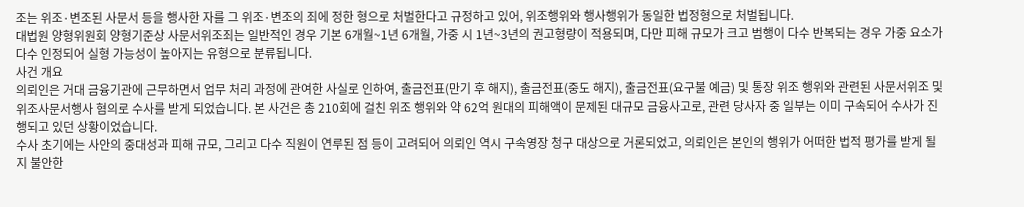조는 위조·변조된 사문서 등을 행사한 자를 그 위조·변조의 죄에 정한 형으로 처벌한다고 규정하고 있어, 위조행위와 행사행위가 동일한 법정형으로 처벌됩니다.
대법원 양형위원회 양형기준상 사문서위조죄는 일반적인 경우 기본 6개월~1년 6개월, 가중 시 1년~3년의 권고형량이 적용되며, 다만 피해 규모가 크고 범행이 다수 반복되는 경우 가중 요소가 다수 인정되어 실형 가능성이 높아지는 유형으로 분류됩니다.
사건 개요
의뢰인은 거대 금융기관에 근무하면서 업무 처리 과정에 관여한 사실로 인하여, 출금전표(만기 후 해지), 출금전표(중도 해지), 출금전표(요구불 예금) 및 통장 위조 행위와 관련된 사문서위조 및 위조사문서행사 혐의로 수사를 받게 되었습니다. 본 사건은 총 210회에 걸친 위조 행위와 약 62억 원대의 피해액이 문제된 대규모 금융사고로, 관련 당사자 중 일부는 이미 구속되어 수사가 진행되고 있던 상황이었습니다.
수사 초기에는 사안의 중대성과 피해 규모, 그리고 다수 직원이 연루된 점 등이 고려되어 의뢰인 역시 구속영장 청구 대상으로 거론되었고, 의뢰인은 본인의 행위가 어떠한 법적 평가를 받게 될지 불안한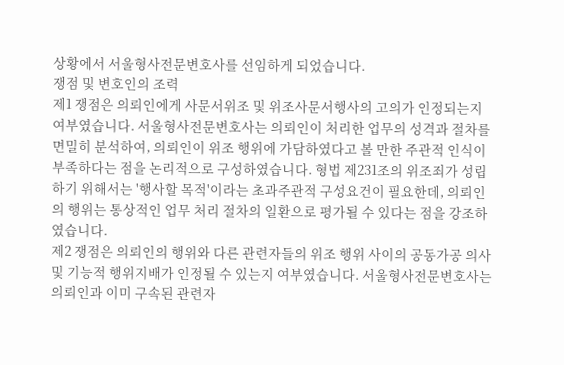상황에서 서울형사전문변호사를 선임하게 되었습니다.
쟁점 및 변호인의 조력
제1 쟁점은 의뢰인에게 사문서위조 및 위조사문서행사의 고의가 인정되는지 여부였습니다. 서울형사전문변호사는 의뢰인이 처리한 업무의 성격과 절차를 면밀히 분석하여, 의뢰인이 위조 행위에 가담하였다고 볼 만한 주관적 인식이 부족하다는 점을 논리적으로 구성하였습니다. 형법 제231조의 위조죄가 성립하기 위해서는 '행사할 목적'이라는 초과주관적 구성요건이 필요한데, 의뢰인의 행위는 통상적인 업무 처리 절차의 일환으로 평가될 수 있다는 점을 강조하였습니다.
제2 쟁점은 의뢰인의 행위와 다른 관련자들의 위조 행위 사이의 공동가공 의사 및 기능적 행위지배가 인정될 수 있는지 여부였습니다. 서울형사전문변호사는 의뢰인과 이미 구속된 관련자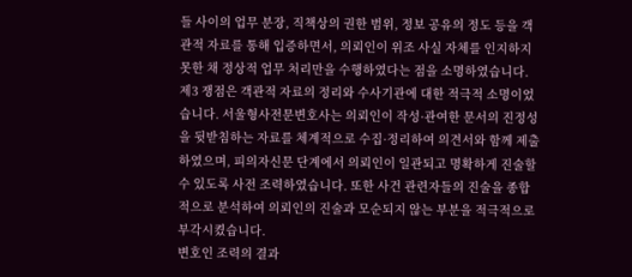들 사이의 업무 분장, 직책상의 권한 범위, 정보 공유의 정도 등을 객관적 자료를 통해 입증하면서, 의뢰인이 위조 사실 자체를 인지하지 못한 채 정상적 업무 처리만을 수행하였다는 점을 소명하였습니다.
제3 쟁점은 객관적 자료의 정리와 수사기관에 대한 적극적 소명이었습니다. 서울형사전문변호사는 의뢰인이 작성·관여한 문서의 진정성을 뒷받침하는 자료를 체계적으로 수집·정리하여 의견서와 함께 제출하였으며, 피의자신문 단계에서 의뢰인이 일관되고 명확하게 진술할 수 있도록 사전 조력하였습니다. 또한 사건 관련자들의 진술을 종합적으로 분석하여 의뢰인의 진술과 모순되지 않는 부분을 적극적으로 부각시켰습니다.
변호인 조력의 결과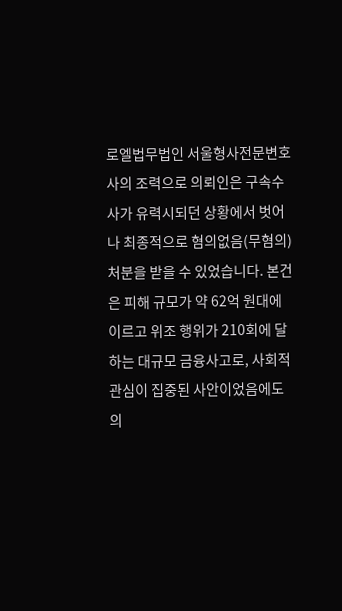로엘법무법인 서울형사전문변호사의 조력으로 의뢰인은 구속수사가 유력시되던 상황에서 벗어나 최종적으로 혐의없음(무혐의) 처분을 받을 수 있었습니다. 본건은 피해 규모가 약 62억 원대에 이르고 위조 행위가 210회에 달하는 대규모 금융사고로, 사회적 관심이 집중된 사안이었음에도 의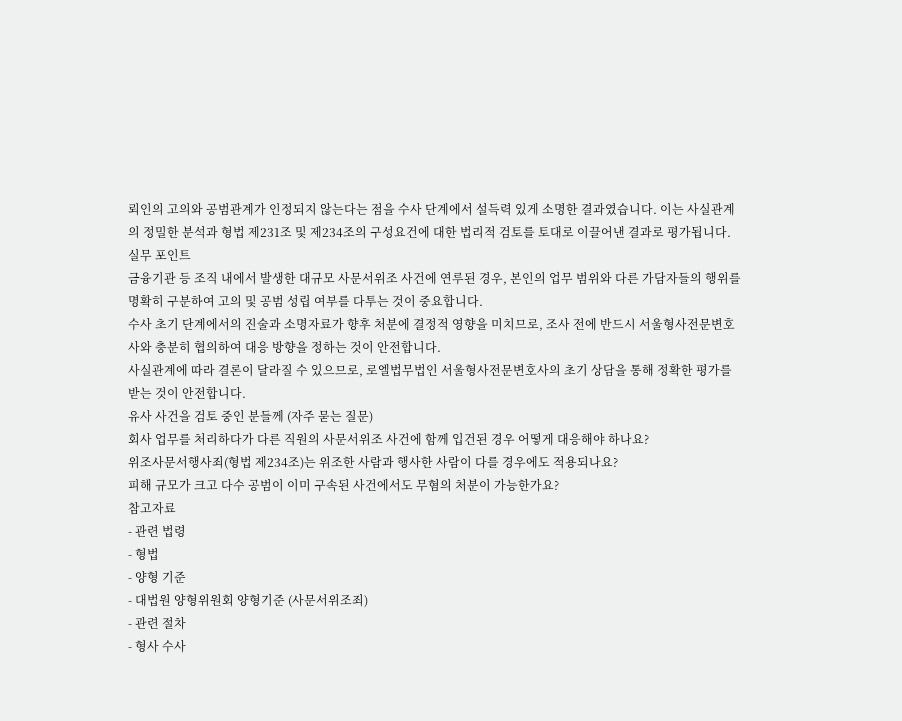뢰인의 고의와 공범관계가 인정되지 않는다는 점을 수사 단계에서 설득력 있게 소명한 결과였습니다. 이는 사실관계의 정밀한 분석과 형법 제231조 및 제234조의 구성요건에 대한 법리적 검토를 토대로 이끌어낸 결과로 평가됩니다.
실무 포인트
금융기관 등 조직 내에서 발생한 대규모 사문서위조 사건에 연루된 경우, 본인의 업무 범위와 다른 가담자들의 행위를 명확히 구분하여 고의 및 공범 성립 여부를 다투는 것이 중요합니다.
수사 초기 단계에서의 진술과 소명자료가 향후 처분에 결정적 영향을 미치므로, 조사 전에 반드시 서울형사전문변호사와 충분히 협의하여 대응 방향을 정하는 것이 안전합니다.
사실관계에 따라 결론이 달라질 수 있으므로, 로엘법무법인 서울형사전문변호사의 초기 상담을 통해 정확한 평가를 받는 것이 안전합니다.
유사 사건을 검토 중인 분들께 (자주 묻는 질문)
회사 업무를 처리하다가 다른 직원의 사문서위조 사건에 함께 입건된 경우 어떻게 대응해야 하나요?
위조사문서행사죄(형법 제234조)는 위조한 사람과 행사한 사람이 다를 경우에도 적용되나요?
피해 규모가 크고 다수 공범이 이미 구속된 사건에서도 무혐의 처분이 가능한가요?
참고자료
- 관련 법령
- 형법
- 양형 기준
- 대법원 양형위원회 양형기준 (사문서위조죄)
- 관련 절차
- 형사 수사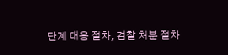단계 대응 절차, 검찰 처분 절차